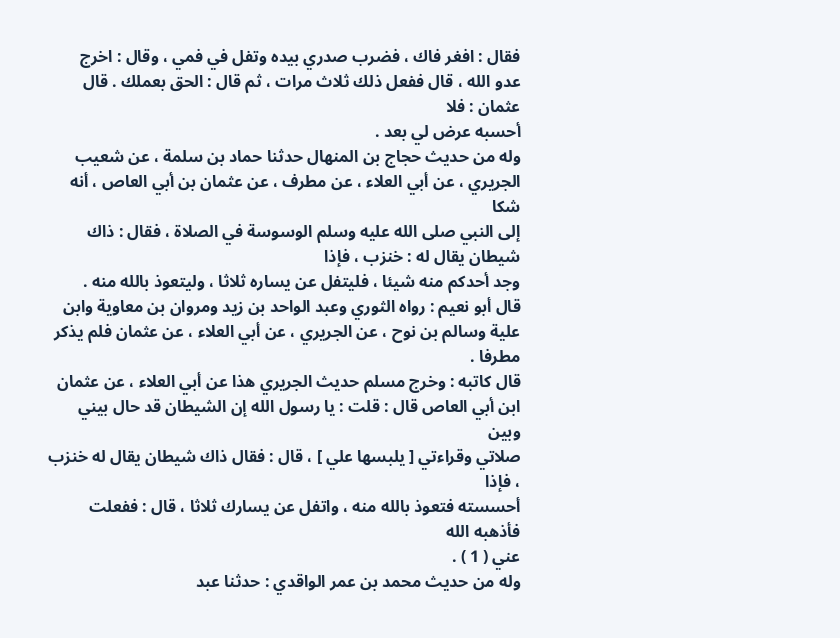فقال : افغر فاك ، فضرب صدري بيده وتفل في فمي ، وقال : اخرج
عدو الله ، قال ففعل ذلك ثلاث مرات ، ثم قال : الحق بعملك . قال عثمان : فلا
أحسبه عرض لي بعد .
وله من حديث حجاج بن المنهال حدثنا حماد بن سلمة ، عن شعيب
الجريري ، عن أبي العلاء ، عن مطرف ، عن عثمان بن أبي العاص ، أنه شكا
إلى النبي صلى الله عليه وسلم الوسوسة في الصلاة ، فقال : ذاك شيطان يقال له : خنزب ، فإذا
وجد أحدكم منه شيئا ، فليتفل عن يساره ثلاثا ، وليتعوذ بالله منه .
قال أبو نعيم : رواه الثوري وعبد الواحد بن زيد ومروان بن معاوية وابن
علية وسالم بن نوح ، عن الجريري ، عن أبي العلاء ، عن عثمان فلم يذكر
مطرفا .
قال كاتبه : وخرج مسلم حديث الجريري هذا عن أبي العلاء ، عن عثمان
ابن أبي العاص قال : قلت : يا رسول الله إن الشيطان قد حال بيني وبين
صلاتي وقراءتي [ يلبسها علي ] ، قال : فقال ذاك شيطان يقال له خنزب ، فإذا
أحسسته فتعوذ بالله منه ، واتفل عن يسارك ثلاثا ، قال : ففعلت فأذهبه الله
عني ( 1 ) .
وله من حديث محمد بن عمر الواقدي : حدثنا عبد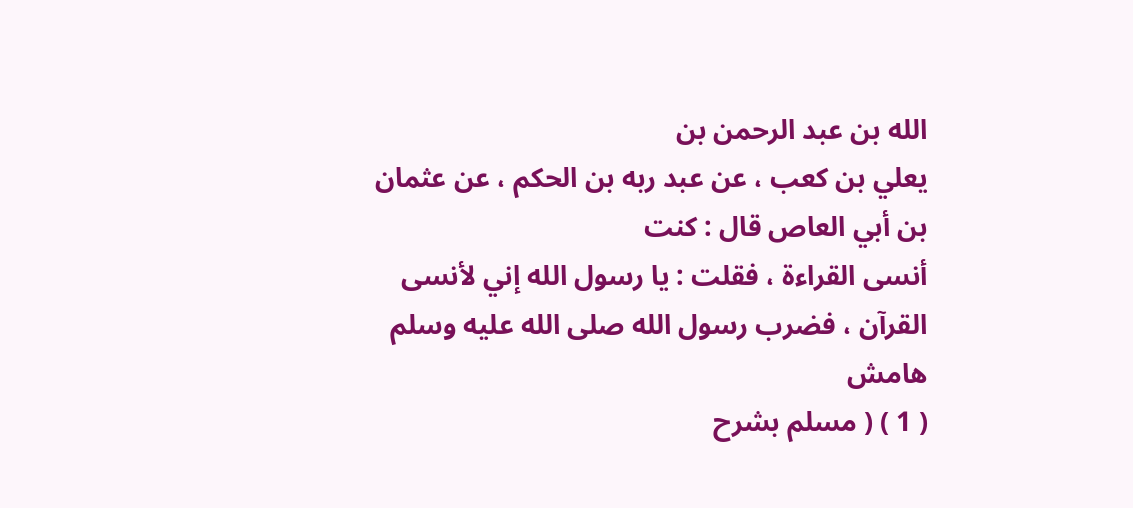الله بن عبد الرحمن بن
يعلي بن كعب ، عن عبد ربه بن الحكم ، عن عثمان بن أبي العاص قال : كنت
أنسى القراءة ، فقلت : يا رسول الله إني لأنسى القرآن ، فضرب رسول الله صلى الله عليه وسلم
هامش
( 1 ) ( مسلم بشرح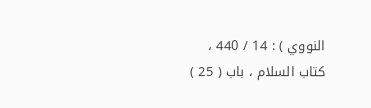النووي ) : 14 / 440 ، كتاب السلام ، باب ( 25 )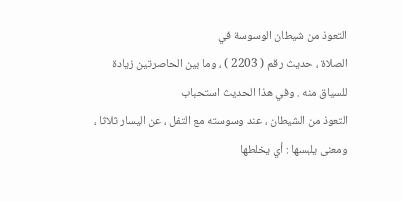التعوذ من شيطان الوسوسة في
الصلاة ، حديث رقم ( 2203 ) ، وما بين الحاصرتين زيادة للسياق منه . وفي هذا الحديث استحباب
التعوذ من الشيطان ، عند وسوسته مع التفل ، عن اليسار ثلاثا ، ومعنى يلبسها : أي يخلطها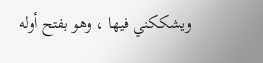ويشككني فيها ، وهو بفتح أوله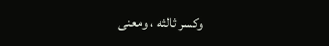وكسر ثالثه ، ومعنى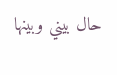حال بيني وبينها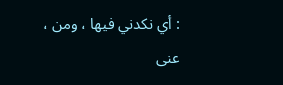: أي نكدني فيها ، ومن ،
عنى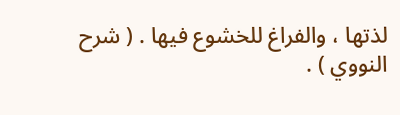لذتها ، والفراغ للخشوع فيها . ( شرح النووي ) .